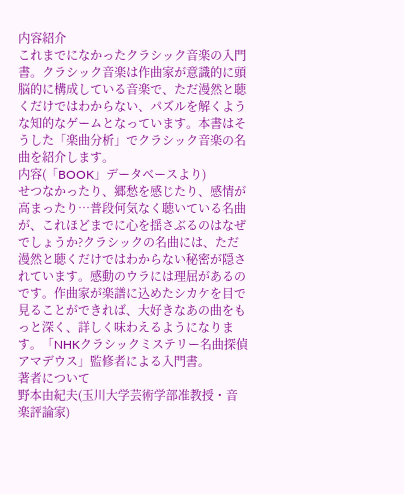内容紹介
これまでになかったクラシック音楽の入門書。クラシック音楽は作曲家が意識的に頭脳的に構成している音楽で、ただ漫然と聴くだけではわからない、パズルを解くような知的なゲームとなっています。本書はそうした「楽曲分析」でクラシック音楽の名曲を紹介します。
内容(「BOOK」データベースより)
せつなかったり、郷愁を感じたり、感情が高まったり…普段何気なく聴いている名曲が、これほどまでに心を揺さぶるのはなぜでしょうか?クラシックの名曲には、ただ漫然と聴くだけではわからない秘密が隠されています。感動のウラには理屈があるのです。作曲家が楽譜に込めたシカケを目で見ることができれば、大好きなあの曲をもっと深く、詳しく味わえるようになります。「NHKクラシックミステリー名曲探偵アマデウス」監修者による入門書。
著者について
野本由紀夫(玉川大学芸術学部准教授・音楽評論家)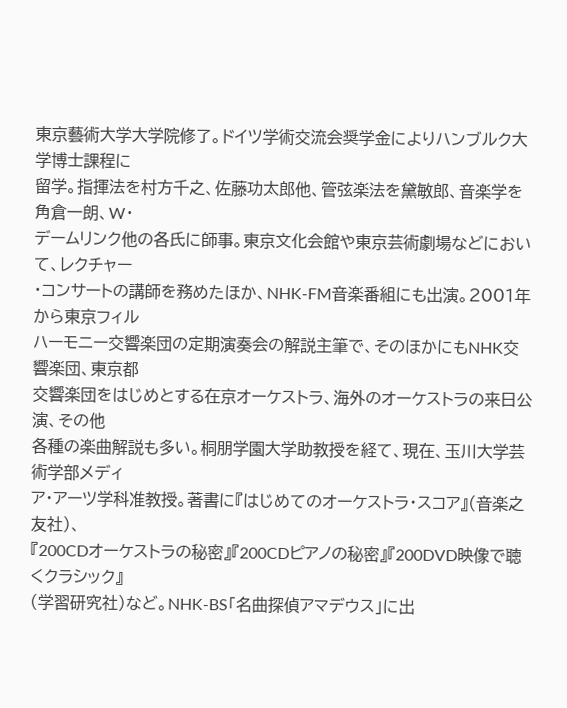東京藝術大学大学院修了。ドイツ学術交流会奨学金によりハンブルク大学博士課程に
留学。指揮法を村方千之、佐藤功太郎他、管弦楽法を黛敏郎、音楽学を角倉一朗、W・
デームリンク他の各氏に師事。東京文化会館や東京芸術劇場などにおいて、レクチャー
・コンサートの講師を務めたほか、NHK-FM音楽番組にも出演。2001年から東京フィル
ハーモニー交響楽団の定期演奏会の解説主筆で、そのほかにもNHK交響楽団、東京都
交響楽団をはじめとする在京オーケストラ、海外のオーケストラの来日公演、その他
各種の楽曲解説も多い。桐朋学園大学助教授を経て、現在、玉川大学芸術学部メディ
ア・アーツ学科准教授。著書に『はじめてのオーケストラ・スコア』(音楽之友社)、
『200CDオーケストラの秘密』『200CDピアノの秘密』『200DVD映像で聴くクラシック』
(学習研究社)など。NHK-BS「名曲探偵アマデウス」に出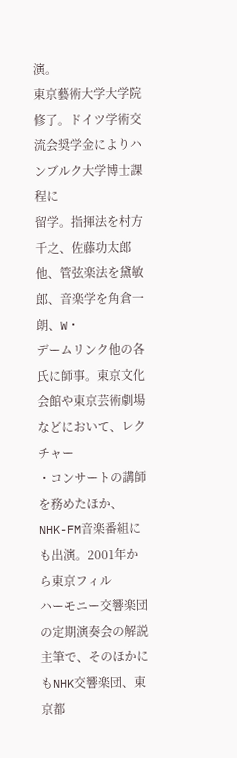演。
東京藝術大学大学院修了。ドイツ学術交流会奨学金によりハンブルク大学博士課程に
留学。指揮法を村方千之、佐藤功太郎他、管弦楽法を黛敏郎、音楽学を角倉一朗、W・
デームリンク他の各氏に師事。東京文化会館や東京芸術劇場などにおいて、レクチャー
・コンサートの講師を務めたほか、NHK-FM音楽番組にも出演。2001年から東京フィル
ハーモニー交響楽団の定期演奏会の解説主筆で、そのほかにもNHK交響楽団、東京都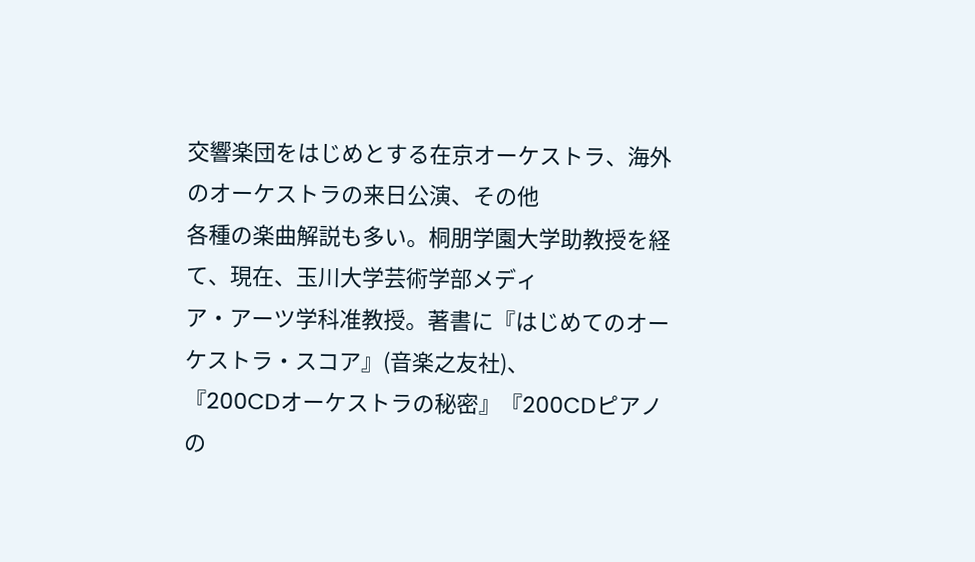交響楽団をはじめとする在京オーケストラ、海外のオーケストラの来日公演、その他
各種の楽曲解説も多い。桐朋学園大学助教授を経て、現在、玉川大学芸術学部メディ
ア・アーツ学科准教授。著書に『はじめてのオーケストラ・スコア』(音楽之友社)、
『200CDオーケストラの秘密』『200CDピアノの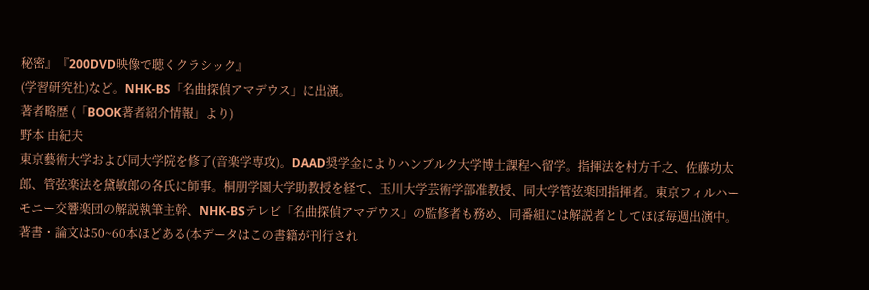秘密』『200DVD映像で聴くクラシック』
(学習研究社)など。NHK-BS「名曲探偵アマデウス」に出演。
著者略歴 (「BOOK著者紹介情報」より)
野本 由紀夫
東京藝術大学および同大学院を修了(音楽学専攻)。DAAD奨学金によりハンブルク大学博士課程へ留学。指揮法を村方千之、佐藤功太郎、管弦楽法を黛敏郎の各氏に師事。桐朋学園大学助教授を経て、玉川大学芸術学部准教授、同大学管弦楽団指揮者。東京フィルハーモニー交響楽団の解説執筆主幹、NHK‐BSテレビ「名曲探偵アマデウス」の監修者も務め、同番組には解説者としてほぼ毎週出演中。著書・論文は50~60本ほどある(本データはこの書籍が刊行され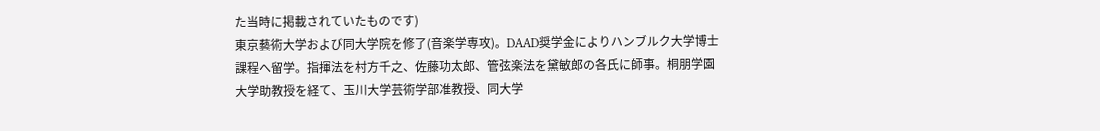た当時に掲載されていたものです)
東京藝術大学および同大学院を修了(音楽学専攻)。DAAD奨学金によりハンブルク大学博士課程へ留学。指揮法を村方千之、佐藤功太郎、管弦楽法を黛敏郎の各氏に師事。桐朋学園大学助教授を経て、玉川大学芸術学部准教授、同大学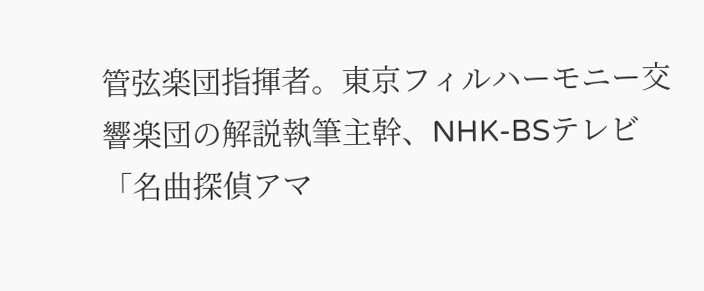管弦楽団指揮者。東京フィルハーモニー交響楽団の解説執筆主幹、NHK‐BSテレビ「名曲探偵アマ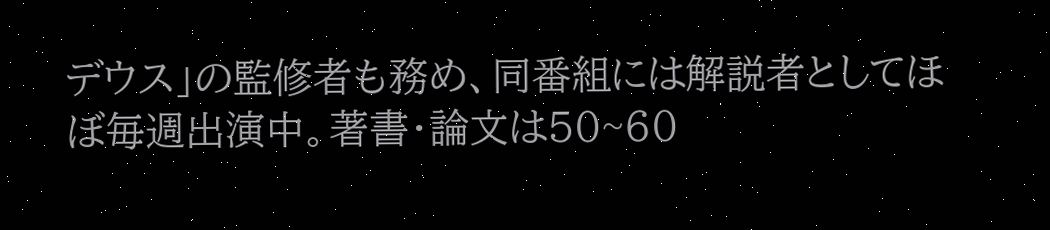デウス」の監修者も務め、同番組には解説者としてほぼ毎週出演中。著書・論文は50~60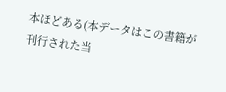本ほどある(本データはこの書籍が刊行された当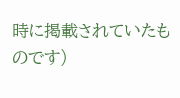時に掲載されていたものです)